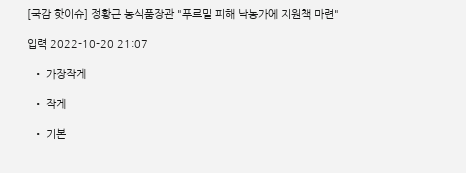[국감 핫이슈] 정황근 농식품장관 "푸르밀 피해 낙농가에 지원책 마련"

입력 2022-10-20 21:07

  • 가장작게

  • 작게

  • 기본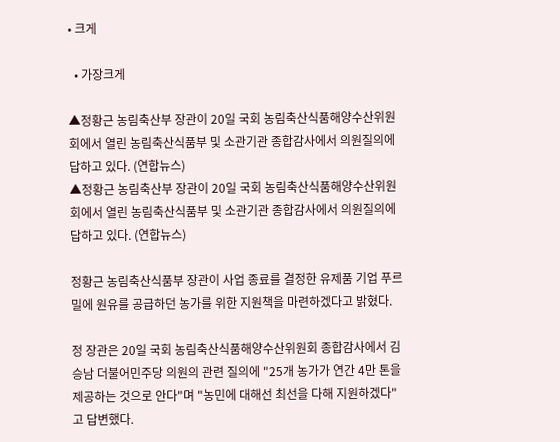• 크게

  • 가장크게

▲정황근 농림축산부 장관이 20일 국회 농림축산식품해양수산위원회에서 열린 농림축산식품부 및 소관기관 종합감사에서 의원질의에 답하고 있다. (연합뉴스)
▲정황근 농림축산부 장관이 20일 국회 농림축산식품해양수산위원회에서 열린 농림축산식품부 및 소관기관 종합감사에서 의원질의에 답하고 있다. (연합뉴스)

정황근 농림축산식품부 장관이 사업 종료를 결정한 유제품 기업 푸르밀에 원유를 공급하던 농가를 위한 지원책을 마련하겠다고 밝혔다.

정 장관은 20일 국회 농림축산식품해양수산위원회 종합감사에서 김승남 더불어민주당 의원의 관련 질의에 "25개 농가가 연간 4만 톤을 제공하는 것으로 안다"며 "농민에 대해선 최선을 다해 지원하겠다"고 답변했다.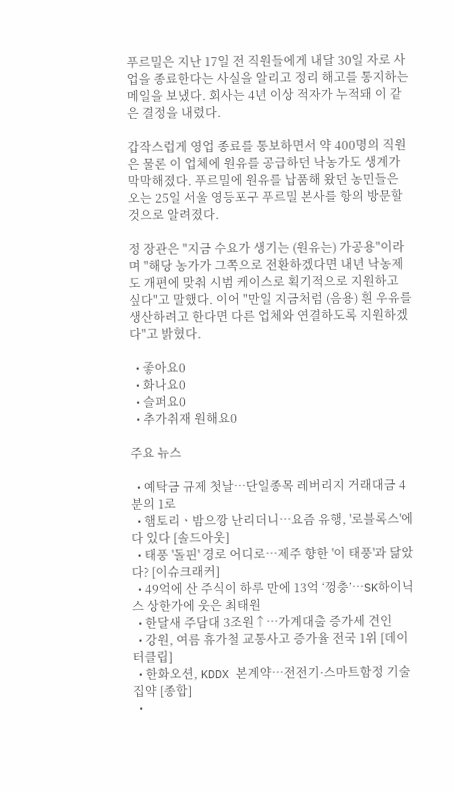푸르밀은 지난 17일 전 직원들에게 내달 30일 자로 사업을 종료한다는 사실을 알리고 정리 해고를 통지하는 메일을 보냈다. 회사는 4년 이상 적자가 누적돼 이 같은 결정을 내렸다.

갑작스럽게 영업 종료를 통보하면서 약 400명의 직원은 물론 이 업체에 원유를 공급하던 낙농가도 생계가 막막해졌다. 푸르밀에 원유를 납품해 왔던 농민들은 오는 25일 서울 영등포구 푸르밀 본사를 항의 방문할 것으로 알려졌다.

정 장관은 "지금 수요가 생기는 (원유는) 가공용"이라며 "해당 농가가 그쪽으로 전환하겠다면 내년 낙농제도 개편에 맞춰 시범 케이스로 획기적으로 지원하고 싶다"고 말했다. 이어 "만일 지금처럼 (음용) 흰 우유를 생산하려고 한다면 다른 업체와 연결하도록 지원하겠다"고 밝혔다.

  • 좋아요0
  • 화나요0
  • 슬퍼요0
  • 추가취재 원해요0

주요 뉴스

  • 예탁금 규제 첫날…단일종목 레버리지 거래대금 4분의 1로
  • 햄토리ㆍ밤으깡 난리더니⋯요즘 유행, '로블록스'에 다 있다 [솔드아웃]
  • 태풍 '돌핀' 경로 어디로…제주 향한 '이 태풍'과 닮았다? [이슈크래커]
  • 49억에 산 주식이 하루 만에 13억 ‘껑충’⋯SK하이닉스 상한가에 웃은 최태원
  • 한달새 주담대 3조원↑⋯가계대출 증가세 견인
  • 강원, 여름 휴가철 교통사고 증가율 전국 1위 [데이터클립]
  • 한화오션, KDDX 본계약…전전기·스마트함정 기술 집약 [종합]
  •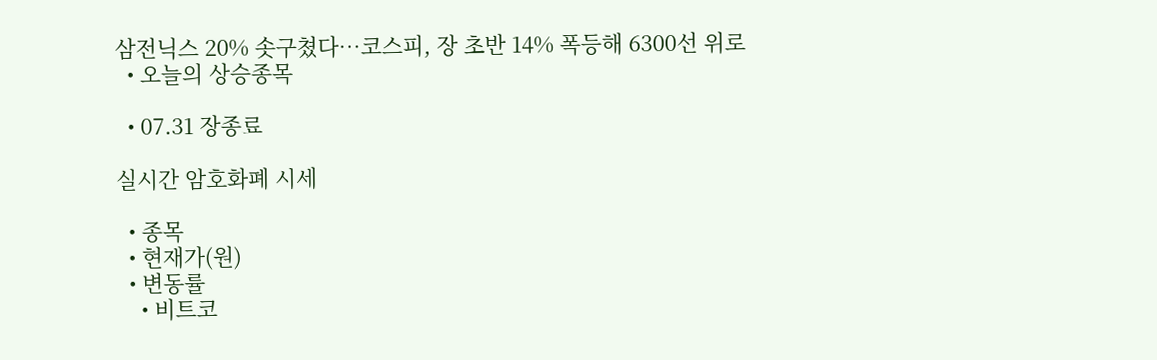삼전닉스 20% 솟구쳤다⋯코스피, 장 초반 14% 폭등해 6300선 위로
  • 오늘의 상승종목

  • 07.31 장종료

실시간 암호화폐 시세

  • 종목
  • 현재가(원)
  • 변동률
    • 비트코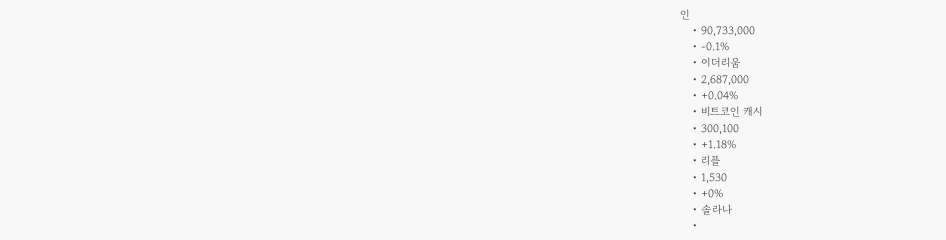인
    • 90,733,000
    • -0.1%
    • 이더리움
    • 2,687,000
    • +0.04%
    • 비트코인 캐시
    • 300,100
    • +1.18%
    • 리플
    • 1,530
    • +0%
    • 솔라나
    •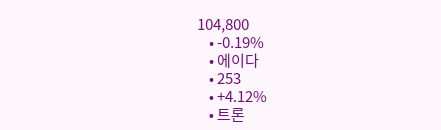104,800
    • -0.19%
    • 에이다
    • 253
    • +4.12%
    • 트론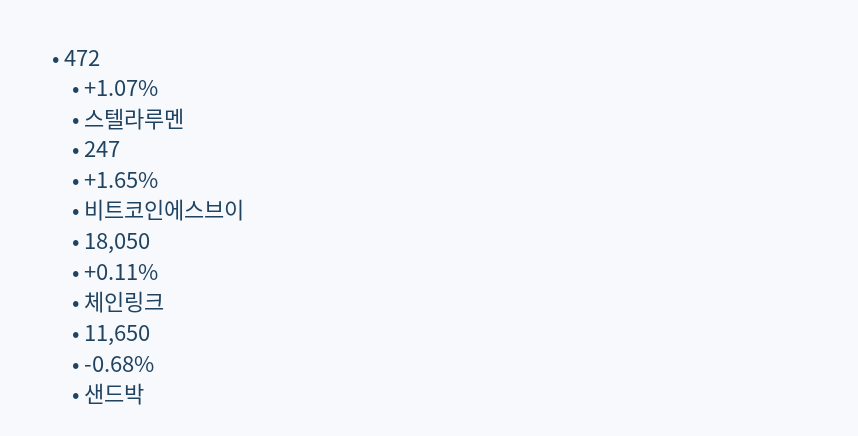• 472
    • +1.07%
    • 스텔라루멘
    • 247
    • +1.65%
    • 비트코인에스브이
    • 18,050
    • +0.11%
    • 체인링크
    • 11,650
    • -0.68%
    • 샌드박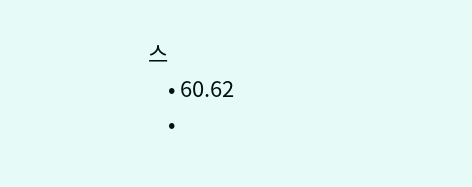스
    • 60.62
    •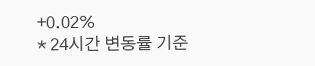+0.02%
* 24시간 변동률 기준